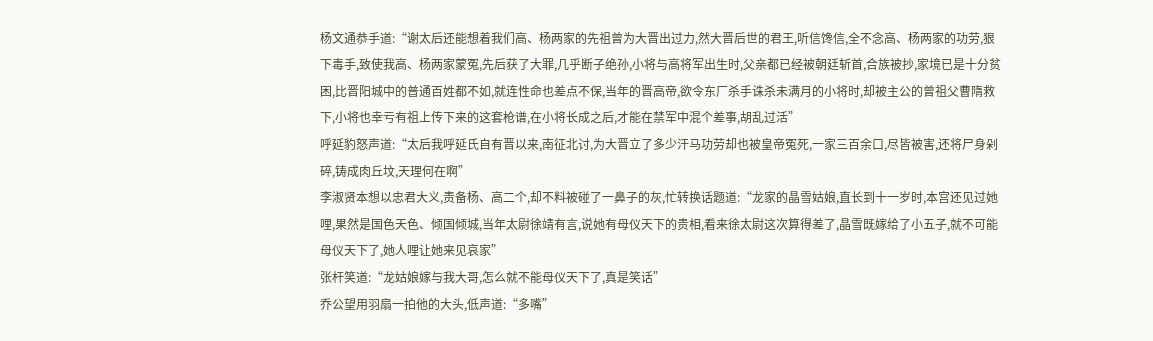杨文通恭手道:“谢太后还能想着我们高、杨两家的先祖曾为大晋出过力,然大晋后世的君王,听信馋信,全不念高、杨两家的功劳,狠下毒手,致使我高、杨两家蒙冤,先后获了大罪,几乎断子绝孙,小将与高将军出生时,父亲都已经被朝廷斩首,合族被抄,家境已是十分贫困,比晋阳城中的普通百姓都不如,就连性命也差点不保,当年的晋高帝,欲令东厂杀手诛杀未满月的小将时,却被主公的曾祖父曹隋救下,小将也幸亏有祖上传下来的这套枪谱,在小将长成之后,才能在禁军中混个差事,胡乱过活”
呼延豹怒声道:“太后我呼延氏自有晋以来,南征北讨,为大晋立了多少汗马功劳却也被皇帝冤死,一家三百余口,尽皆被害,还将尸身剁碎,铸成肉丘坟,天理何在啊”
李淑贤本想以忠君大义,责备杨、高二个,却不料被碰了一鼻子的灰,忙转换话题道:“龙家的晶雪姑娘,直长到十一岁时,本宫还见过她哩,果然是国色天色、倾国倾城,当年太尉徐靖有言,说她有母仪天下的贵相,看来徐太尉这次算得差了,晶雪既嫁给了小五子,就不可能母仪天下了,她人哩让她来见哀家”
张杆笑道:“龙姑娘嫁与我大哥,怎么就不能母仪天下了,真是笑话”
乔公望用羽扇一拍他的大头,低声道:“多嘴”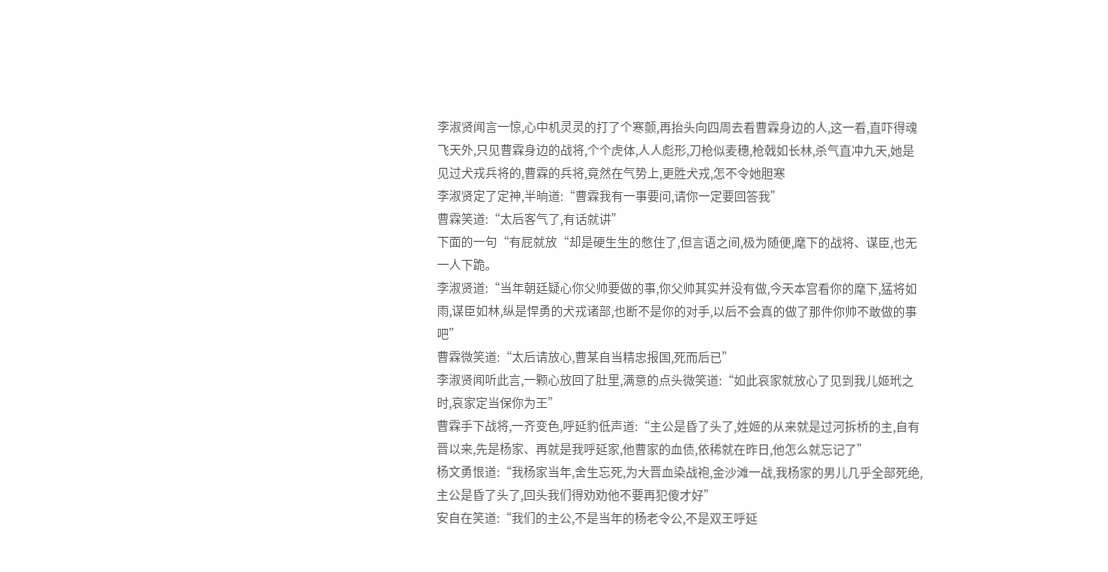李淑贤闻言一惊,心中机灵灵的打了个寒颤,再抬头向四周去看曹霖身边的人,这一看,直吓得魂飞天外,只见曹霖身边的战将,个个虎体,人人彪形,刀枪似麦穗,枪戟如长林,杀气直冲九天,她是见过犬戎兵将的,曹霖的兵将,竟然在气势上,更胜犬戎,怎不令她胆寒
李淑贤定了定神,半晌道:“曹霖我有一事要问,请你一定要回答我”
曹霖笑道:“太后客气了,有话就讲”
下面的一句“有屁就放“却是硬生生的憋住了,但言语之间,极为随便,麾下的战将、谋臣,也无一人下跪。
李淑贤道:“当年朝廷疑心你父帅要做的事,你父帅其实并没有做,今天本宫看你的麾下,猛将如雨,谋臣如林,纵是悍勇的犬戎诸部,也断不是你的对手,以后不会真的做了那件你帅不敢做的事吧”
曹霖微笑道:“太后请放心,曹某自当精忠报国,死而后已”
李淑贤闻听此言,一颗心放回了肚里,满意的点头微笑道:“如此哀家就放心了见到我儿姬玳之时,哀家定当保你为王”
曹霖手下战将,一齐变色,呼延豹低声道:“主公是昏了头了,姓姬的从来就是过河拆桥的主,自有晋以来,先是杨家、再就是我呼延家,他曹家的血债,依稀就在昨日,他怎么就忘记了”
杨文勇恨道:“我杨家当年,舍生忘死,为大晋血染战袍,金沙滩一战,我杨家的男儿几乎全部死绝,主公是昏了头了,回头我们得劝劝他不要再犯傻才好”
安自在笑道:“我们的主公,不是当年的杨老令公,不是双王呼延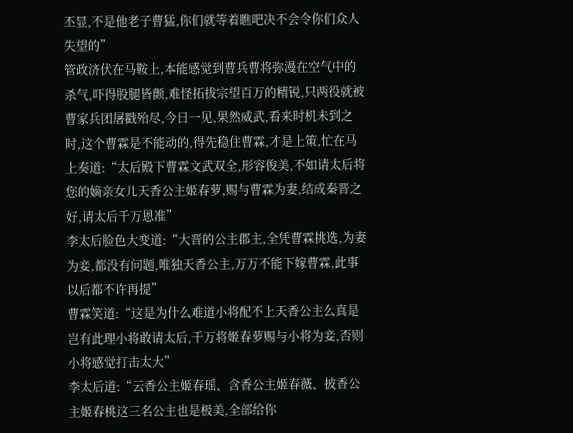丕显,不是他老子曹猛,你们就等着瞧吧决不会令你们众人失望的”
管政济伏在马鞍上,本能感觉到曹兵曹将弥漫在空气中的杀气,吓得股腿皆颤,难怪拓拔宗望百万的精锐,只两役就被曹家兵团屠戳殆尽,今日一见,果然威武,看来时机未到之时,这个曹霖是不能动的,得先稳住曹霖,才是上策,忙在马上奏道:“太后殿下曹霖文武双全,形容俊美,不如请太后将您的嫡亲女儿天香公主姬春萝,赐与曹霖为妻,结成秦晋之好,请太后千万恩准”
李太后脸色大变道:“大晋的公主郡主,全凭曹霖挑选,为妻为妾,都没有问题,唯独天香公主,万万不能下嫁曹霖,此事以后都不许再提”
曹霖笑道:“这是为什么难道小将配不上天香公主么真是岂有此理小将敢请太后,千万将姬春萝赐与小将为妾,否则小将感觉打击太大”
李太后道:“云香公主姬春瑶、含香公主姬春薇、披香公主姬春桃这三名公主也是极美,全部给你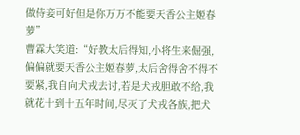做侍妾可好但是你万万不能要天香公主姬春萝”
曹霖大笑道:“好教太后得知,小将生来倔强,偏偏就要天香公主姬春萝,太后舍得舍不得不要紧,我自向犬戎去讨,若是犬戎胆敢不给,我就花十到十五年时间,尽灭了犬戎各族,把犬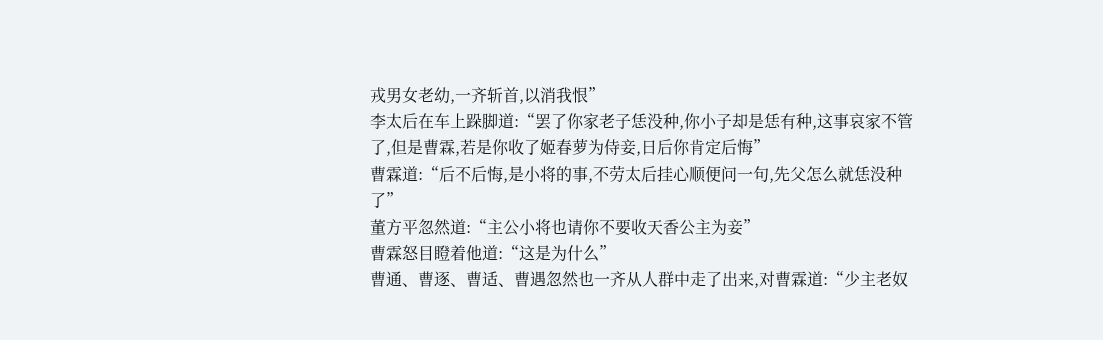戎男女老幼,一齐斩首,以消我恨”
李太后在车上跺脚道:“罢了你家老子恁没种,你小子却是恁有种,这事哀家不管了,但是曹霖,若是你收了姬春萝为侍妾,日后你肯定后悔”
曹霖道:“后不后悔,是小将的事,不劳太后挂心顺便问一句,先父怎么就恁没种了”
董方平忽然道:“主公小将也请你不要收天香公主为妾”
曹霖怒目瞪着他道:“这是为什么”
曹通、曹逐、曹适、曹遇忽然也一齐从人群中走了出来,对曹霖道:“少主老奴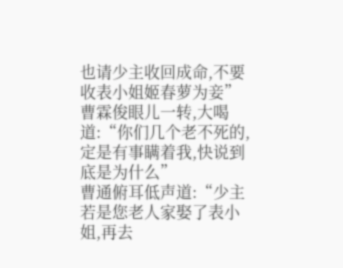也请少主收回成命,不要收表小姐姬春萝为妾”
曹霖俊眼儿一转,大喝道:“你们几个老不死的,定是有事瞒着我,快说到底是为什么”
曹通俯耳低声道:“少主若是您老人家娶了表小姐,再去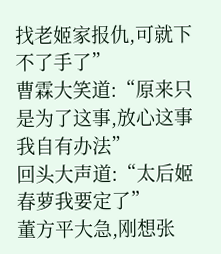找老姬家报仇,可就下不了手了”
曹霖大笑道:“原来只是为了这事,放心这事我自有办法”
回头大声道:“太后姬春萝我要定了”
董方平大急,刚想张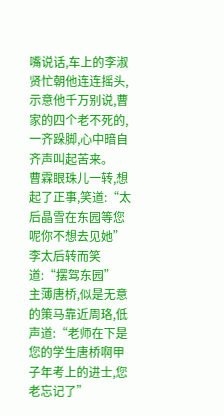嘴说话,车上的李淑贤忙朝他连连摇头,示意他千万别说,曹家的四个老不死的,一齐跺脚,心中暗自齐声叫起苦来。
曹霖眼珠儿一转,想起了正事,笑道:“太后晶雪在东园等您呢你不想去见她”
李太后转而笑道:“摆驾东园”
主薄唐桥,似是无意的策马靠近周珞,低声道:“老师在下是您的学生唐桥啊甲子年考上的进士,您老忘记了”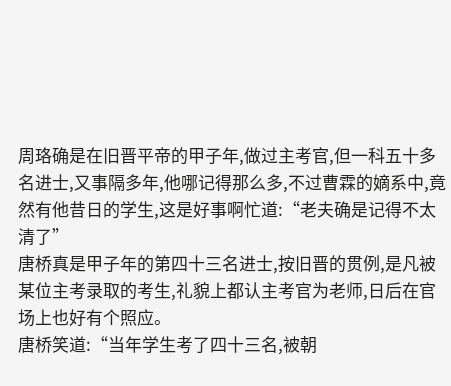周珞确是在旧晋平帝的甲子年,做过主考官,但一科五十多名进士,又事隔多年,他哪记得那么多,不过曹霖的嫡系中,竟然有他昔日的学生,这是好事啊忙道:“老夫确是记得不太清了”
唐桥真是甲子年的第四十三名进士,按旧晋的贯例,是凡被某位主考录取的考生,礼貌上都认主考官为老师,日后在官场上也好有个照应。
唐桥笑道:“当年学生考了四十三名,被朝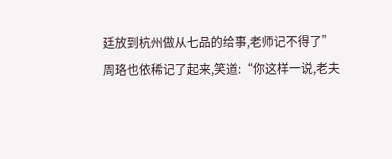廷放到杭州做从七品的给事,老师记不得了”
周珞也依稀记了起来,笑道:“你这样一说,老夫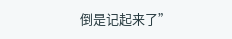倒是记起来了”